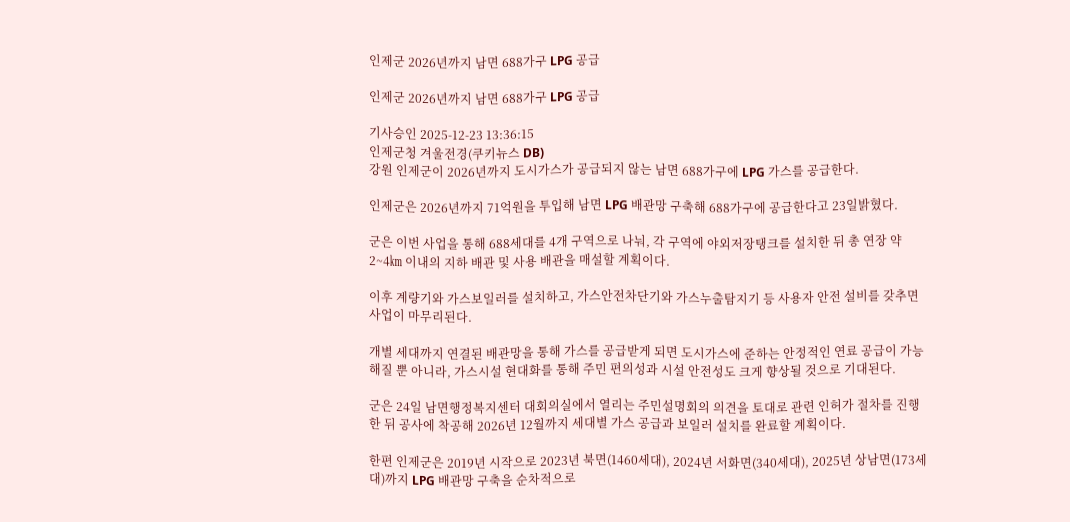인제군 2026년까지 남면 688가구 LPG 공급

인제군 2026년까지 남면 688가구 LPG 공급

기사승인 2025-12-23 13:36:15
인제군청 겨울전경(쿠키뉴스 DB)
강원 인제군이 2026년까지 도시가스가 공급되지 않는 남면 688가구에 LPG 가스를 공급한다.

인제군은 2026년까지 71억원을 투입해 남면 LPG 배관망 구축해 688가구에 공급한다고 23일밝혔다.

군은 이번 사업을 통해 688세대를 4개 구역으로 나눠, 각 구역에 야외저장탱크를 설치한 뒤 총 연장 약 2~4㎞ 이내의 지하 배관 및 사용 배관을 매설할 계획이다.

이후 계량기와 가스보일러를 설치하고, 가스안전차단기와 가스누출탐지기 등 사용자 안전 설비를 갖추면 사업이 마무리된다.

개별 세대까지 연결된 배관망을 통해 가스를 공급받게 되면 도시가스에 준하는 안정적인 연료 공급이 가능해질 뿐 아니라, 가스시설 현대화를 통해 주민 편의성과 시설 안전성도 크게 향상될 것으로 기대된다.

군은 24일 남면행정복지센터 대회의실에서 열리는 주민설명회의 의견을 토대로 관련 인허가 절차를 진행한 뒤 공사에 착공해 2026년 12월까지 세대별 가스 공급과 보일러 설치를 완료할 계획이다.

한편 인제군은 2019년 시작으로 2023년 북면(1460세대), 2024년 서화면(340세대), 2025년 상남면(173세대)까지 LPG 배관망 구축을 순차적으로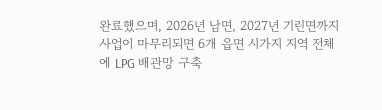완료했으며, 2026년 남면, 2027년 기린면까지 사업이 마무리되면 6개 읍면 시가지 지역 전체에 LPG 배관망 구축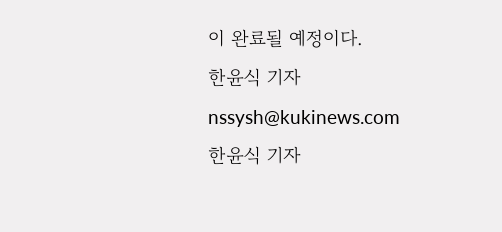이 완료될 예정이다.
한윤식 기자
nssysh@kukinews.com
한윤식 기자